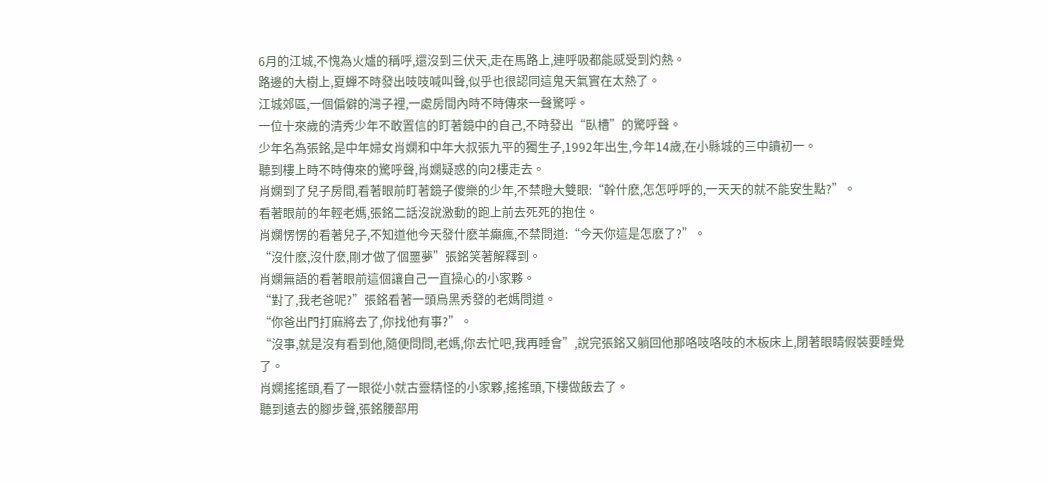6月的江城,不愧為火爐的稱呼,還沒到三伏天,走在馬路上,連呼吸都能感受到灼熱。
路邊的大樹上,夏蟬不時發出吱吱喊叫聲,似乎也很認同這鬼天氣實在太熱了。
江城郊區,一個偏僻的灣子裡,一處房間內時不時傳來一聲驚呼。
一位十來歲的清秀少年不敢置信的盯著鏡中的自己,不時發出“臥槽”的驚呼聲。
少年名為張銘,是中年婦女肖嫻和中年大叔張九平的獨生子,1992年出生,今年14歲,在小縣城的三中讀初一。
聽到樓上時不時傳來的驚呼聲,肖嫻疑惑的向2樓走去。
肖嫻到了兒子房間,看著眼前盯著鏡子傻樂的少年,不禁瞪大雙眼:“幹什麽,怎怎呼呼的,一天天的就不能安生點?”。
看著眼前的年輕老媽,張銘二話沒說激動的跑上前去死死的抱住。
肖嫻愣愣的看著兒子,不知道他今天發什麽羊癲瘋,不禁問道:“今天你這是怎麽了?”。
“沒什麽,沒什麽,剛才做了個噩夢”張銘笑著解釋到。
肖嫻無語的看著眼前這個讓自己一直操心的小家夥。
“對了,我老爸呢?”張銘看著一頭烏黑秀發的老媽問道。
“你爸出門打麻將去了,你找他有事?”。
“沒事,就是沒有看到他,隨便問問,老媽,你去忙吧,我再睡會”,說完張銘又躺回他那咯吱咯吱的木板床上,閉著眼睛假裝要睡覺了。
肖嫻搖搖頭,看了一眼從小就古靈精怪的小家夥,搖搖頭,下樓做飯去了。
聽到遠去的腳步聲,張銘腰部用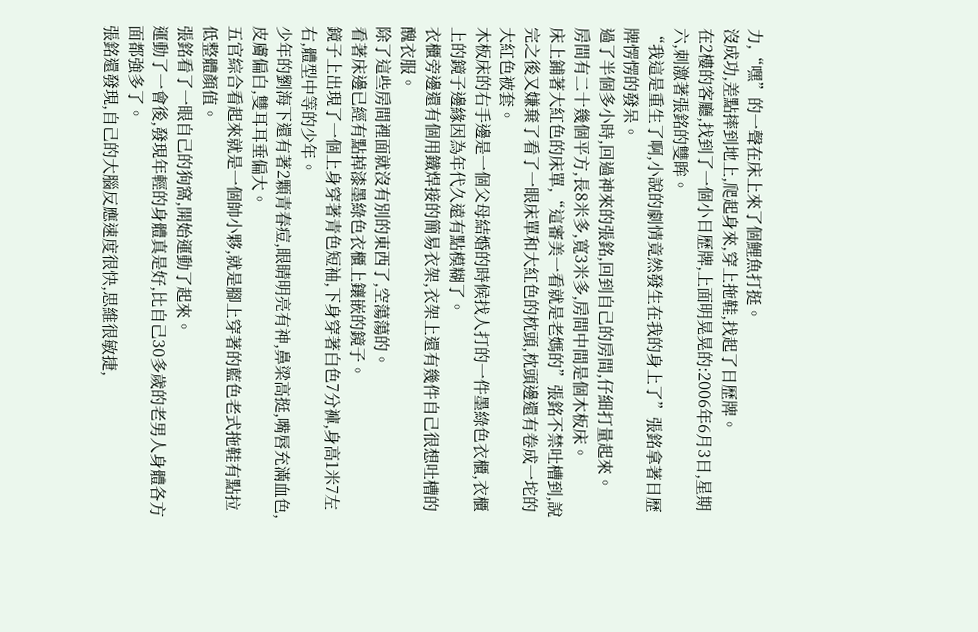力,“嘿”的一聲在床上來了個鯉魚打挺。
沒成功,差點摔到地上,爬起身來,穿上拖鞋,找起了日歷牌。
在2樓的客廳,找到了一個小日歷牌,上面明晃晃的:2006年6月3日,星期六,刺激著張銘的雙眸。
“我這是重生了啊,小說的劇情竟然發生在我的身上了”張銘拿著日歷牌愣愣的發呆。
過了半個多小時,回過神來的張銘,回到自己的房間,仔細打量起來。
房間有二十幾個平方,長8米多,寬3米多,房間中間是個木板床。
床上鋪著大紅色的床單,“這審美一看就是老媽的”張銘不禁吐槽到,說完之後又嫌棄了看了一眼床單和大紅色的枕頭,枕頭邊還有卷成一坨的大紅色被套。
木板床的右手邊是一個父母結婚的時候找人打的一件墨綠色衣櫃,衣櫃上的鏡子邊緣因為年代久遠有點模糊了。
衣櫃旁邊還有個用鐵焊接的簡易衣架,衣架上還有幾件自己很想吐槽的醜衣服。
除了這些房間裡面就沒有別的東西了,空蕩蕩的。
看著床邊已經有點掉漆墨綠色衣櫃上鑲嵌的鏡子。
鏡子上出現了一個上身穿著青色短袖,下身穿著白色7分褲,身高1米7左右,體型中等的少年。
少年的劉海下還有著2顆青春痘,眼睛明亮有神,鼻梁高挺,嘴唇充滿血色,皮膚偏白,雙耳耳垂偏大。
五官綜合看起來就是一個帥小夥,就是腳上穿著的藍色老式拖鞋有點拉低整體顏值。
張銘看了一眼自己的狗窩,開始運動了起來。
運動了一會後,發現年輕的身體真是好,比自己30多歲的老男人身體各方面都強多了。
張銘還發現,自己的大腦反應速度很快,思維很敏捷,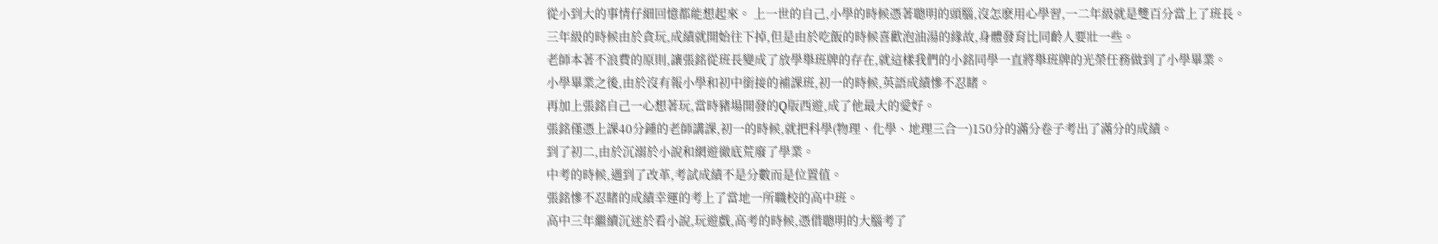從小到大的事情仔細回憶都能想起來。 上一世的自己,小學的時候憑著聰明的頭腦,沒怎麽用心學習,一二年級就是雙百分當上了班長。
三年級的時候由於貪玩,成績就開始往下掉,但是由於吃飯的時候喜歡泡油湯的緣故,身體發育比同齡人要壯一些。
老師本著不浪費的原則,讓張銘從班長變成了放學舉班牌的存在,就這樣我們的小銘同學一直將舉班牌的光榮任務做到了小學畢業。
小學畢業之後,由於沒有報小學和初中銜接的補課班,初一的時候,英語成績慘不忍睹。
再加上張銘自己一心想著玩,當時豬場開發的Q版西遊,成了他最大的愛好。
張銘僅憑上課40分鍾的老師講課,初一的時候,就把科學(物理、化學、地理三合一)150分的滿分卷子考出了滿分的成績。
到了初二,由於沉溺於小說和網遊徹底荒廢了學業。
中考的時候,遇到了改革,考試成績不是分數而是位置值。
張銘慘不忍睹的成績幸運的考上了當地一所職校的高中班。
高中三年繼續沉迷於看小說,玩遊戲,高考的時候,憑借聰明的大腦考了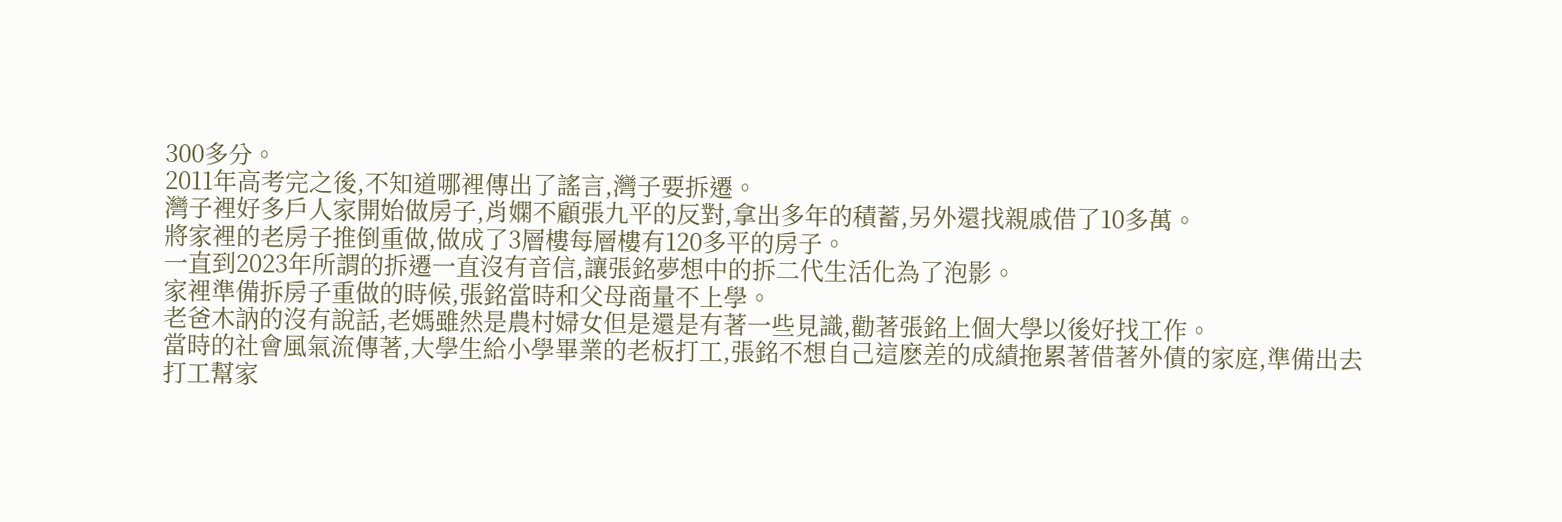300多分。
2011年高考完之後,不知道哪裡傳出了謠言,灣子要拆遷。
灣子裡好多戶人家開始做房子,肖嫻不顧張九平的反對,拿出多年的積蓄,另外還找親戚借了10多萬。
將家裡的老房子推倒重做,做成了3層樓每層樓有120多平的房子。
一直到2023年所謂的拆遷一直沒有音信,讓張銘夢想中的拆二代生活化為了泡影。
家裡準備拆房子重做的時候,張銘當時和父母商量不上學。
老爸木訥的沒有說話,老媽雖然是農村婦女但是還是有著一些見識,勸著張銘上個大學以後好找工作。
當時的社會風氣流傳著,大學生給小學畢業的老板打工,張銘不想自己這麽差的成績拖累著借著外債的家庭,準備出去打工幫家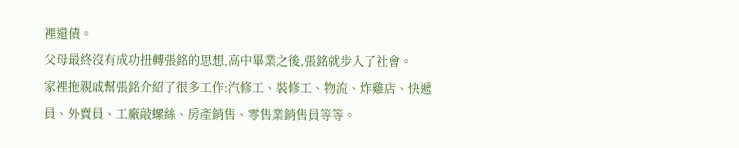裡還債。
父母最終沒有成功扭轉張銘的思想,高中畢業之後,張銘就步入了社會。
家裡拖親戚幫張銘介紹了很多工作:汽修工、裝修工、物流、炸雞店、快遞員、外賣員、工廠敲螺絲、房產銷售、零售業銷售員等等。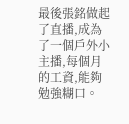最後張銘做起了直播,成為了一個戶外小主播,每個月的工資,能夠勉強糊口。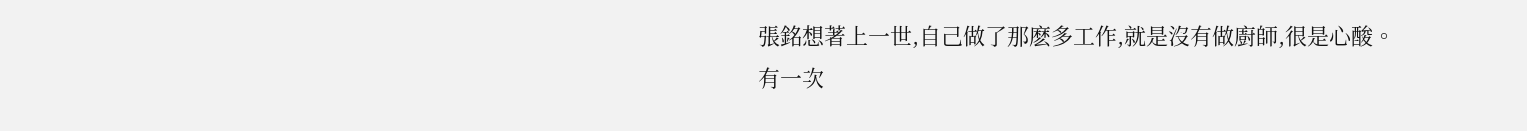張銘想著上一世,自己做了那麽多工作,就是沒有做廚師,很是心酸。
有一次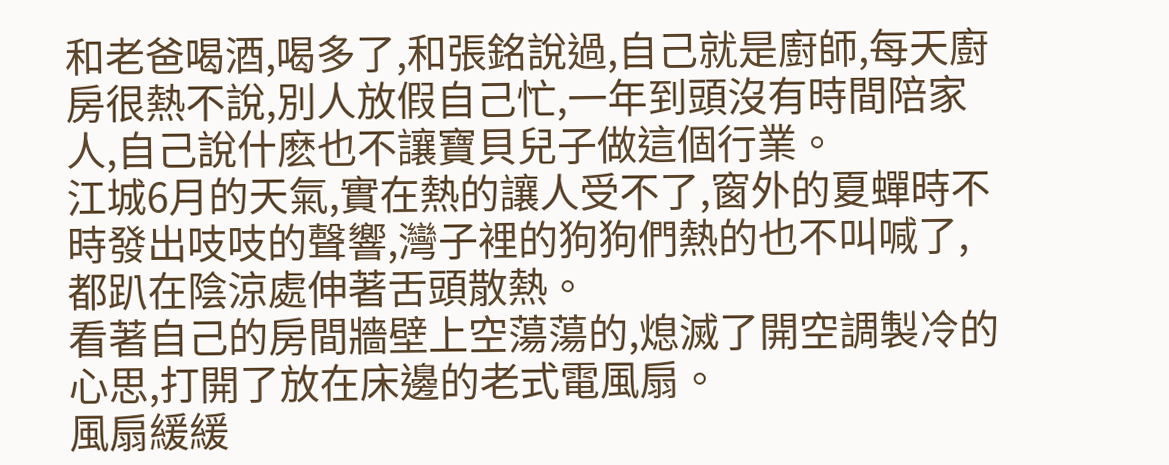和老爸喝酒,喝多了,和張銘說過,自己就是廚師,每天廚房很熱不說,別人放假自己忙,一年到頭沒有時間陪家人,自己說什麽也不讓寶貝兒子做這個行業。
江城6月的天氣,實在熱的讓人受不了,窗外的夏蟬時不時發出吱吱的聲響,灣子裡的狗狗們熱的也不叫喊了,都趴在陰涼處伸著舌頭散熱。
看著自己的房間牆壁上空蕩蕩的,熄滅了開空調製冷的心思,打開了放在床邊的老式電風扇。
風扇緩緩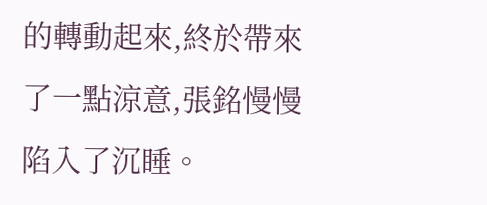的轉動起來,終於帶來了一點涼意,張銘慢慢陷入了沉睡。